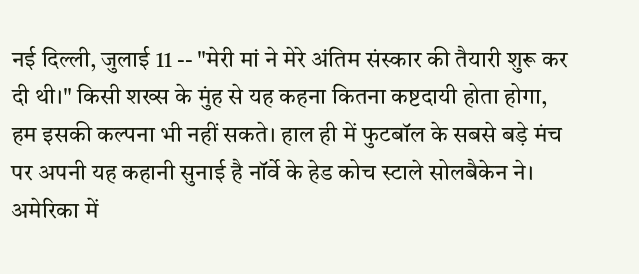नई दिल्ली, जुलाई 11 -- "मेरी मां ने मेरे अंतिम संस्कार की तैयारी शुरू कर दी थी।" किसी शख्स के मुंह से यह कहना कितना कष्टदायी होता होगा, हम इसकी कल्पना भी नहीं सकते। हाल ही में फुटबॉल के सबसे बड़े मंच पर अपनी यह कहानी सुनाई है नॉर्वे के हेड कोच स्टाले सोलबैकेन ने। अमेरिका में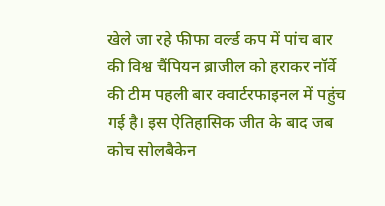खेले जा रहे फीफा वर्ल्ड कप में पांच बार की विश्व चैंपियन ब्राजील को हराकर नॉर्वे की टीम पहली बार क्वार्टरफाइनल में पहुंच गई है। इस ऐतिहासिक जीत के बाद जब कोच सोलबैकेन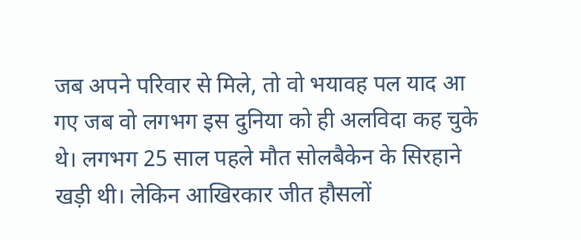जब अपने परिवार से मिले, तो वो भयावह पल याद आ गए जब वो लगभग इस दुनिया को ही अलविदा कह चुके थे। लगभग 25 साल पहले मौत सोलबैकेन के सिरहाने खड़ी थी। लेकिन आखिरकार जीत हौसलों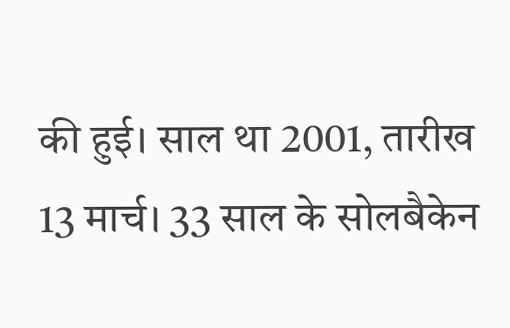की हुई। साल था 2001, तारीख 13 मार्च। 33 साल के सोलबैकेन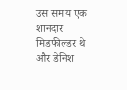उस समय एक शानदार मिडफील्डर थे और डेनिश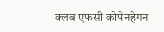क्लब एफसी कोपेनहेगन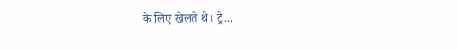के लिए खेलते थे। ट्रे...